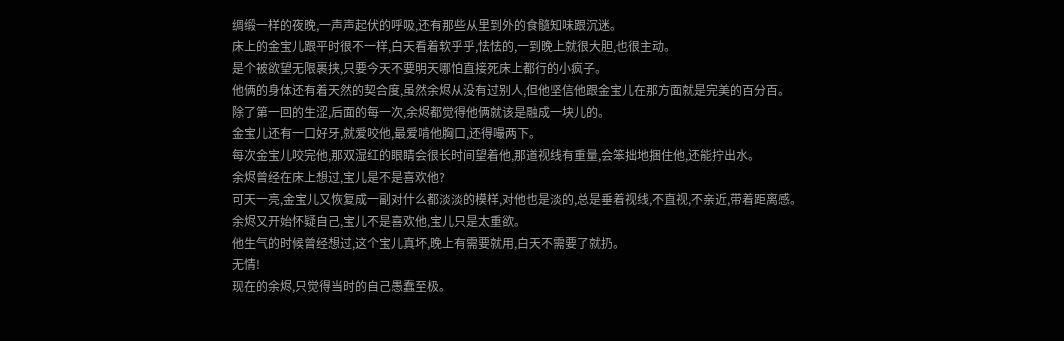绸缎一样的夜晚,一声声起伏的呼吸,还有那些从里到外的食髓知味跟沉迷。
床上的金宝儿跟平时很不一样,白天看着软乎乎,怯怯的,一到晚上就很大胆,也很主动。
是个被欲望无限裹挟,只要今天不要明天哪怕直接死床上都行的小疯子。
他俩的身体还有着天然的契合度,虽然余烬从没有过别人,但他坚信他跟金宝儿在那方面就是完美的百分百。
除了第一回的生涩,后面的每一次,余烬都觉得他俩就该是融成一块儿的。
金宝儿还有一口好牙,就爱咬他,最爱啃他胸口,还得嘬两下。
每次金宝儿咬完他,那双湿红的眼睛会很长时间望着他,那道视线有重量,会笨拙地捆住他,还能拧出水。
余烬曾经在床上想过,宝儿是不是喜欢他?
可天一亮,金宝儿又恢复成一副对什么都淡淡的模样,对他也是淡的,总是垂着视线,不直视,不亲近,带着距离感。
余烬又开始怀疑自己,宝儿不是喜欢他,宝儿只是太重欲。
他生气的时候曾经想过,这个宝儿真坏,晚上有需要就用,白天不需要了就扔。
无情!
现在的余烬,只觉得当时的自己愚蠢至极。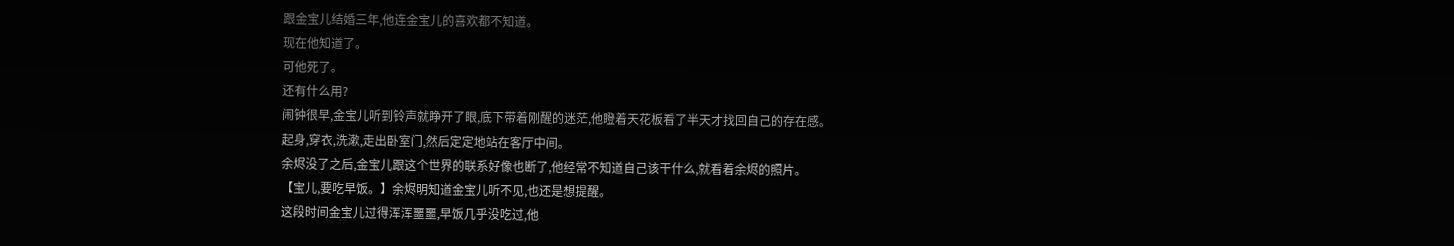跟金宝儿结婚三年,他连金宝儿的喜欢都不知道。
现在他知道了。
可他死了。
还有什么用?
闹钟很早,金宝儿听到铃声就睁开了眼,底下带着刚醒的迷茫,他瞪着天花板看了半天才找回自己的存在感。
起身,穿衣,洗漱,走出卧室门,然后定定地站在客厅中间。
余烬没了之后,金宝儿跟这个世界的联系好像也断了,他经常不知道自己该干什么,就看着余烬的照片。
【宝儿,要吃早饭。】余烬明知道金宝儿听不见,也还是想提醒。
这段时间金宝儿过得浑浑噩噩,早饭几乎没吃过,他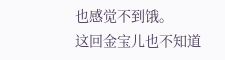也感觉不到饿。
这回金宝儿也不知道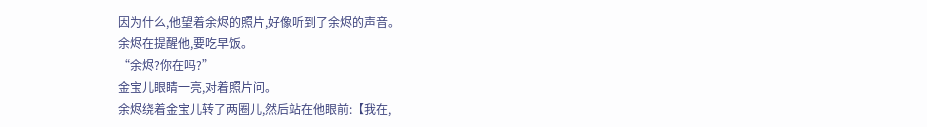因为什么,他望着余烬的照片,好像听到了余烬的声音。
余烬在提醒他,要吃早饭。
“余烬?你在吗?”
金宝儿眼睛一亮,对着照片问。
余烬绕着金宝儿转了两圈儿,然后站在他眼前:【我在,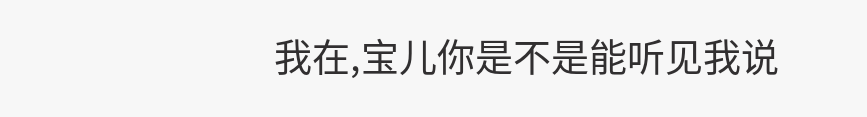我在,宝儿你是不是能听见我说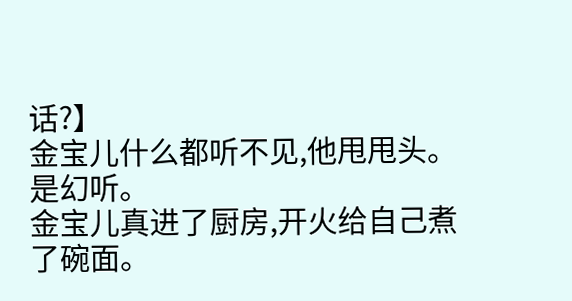话?】
金宝儿什么都听不见,他甩甩头。
是幻听。
金宝儿真进了厨房,开火给自己煮了碗面。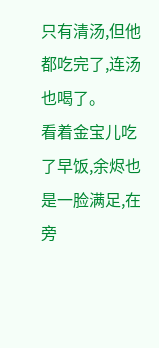只有清汤,但他都吃完了,连汤也喝了。
看着金宝儿吃了早饭,余烬也是一脸满足,在旁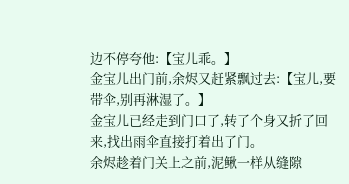边不停夸他:【宝儿乖。】
金宝儿出门前,余烬又赶紧飘过去:【宝儿,要带伞,别再淋湿了。】
金宝儿已经走到门口了,转了个身又折了回来,找出雨伞直接打着出了门。
余烬趁着门关上之前,泥鳅一样从缝隙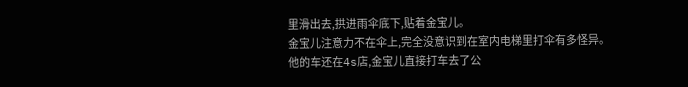里滑出去,拱进雨伞底下,贴着金宝儿。
金宝儿注意力不在伞上,完全没意识到在室内电梯里打伞有多怪异。
他的车还在4s店,金宝儿直接打车去了公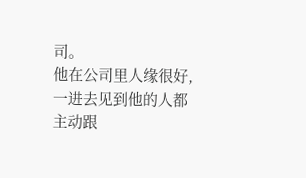司。
他在公司里人缘很好,一进去见到他的人都主动跟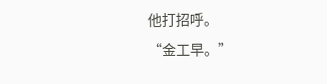他打招呼。
“金工早。”